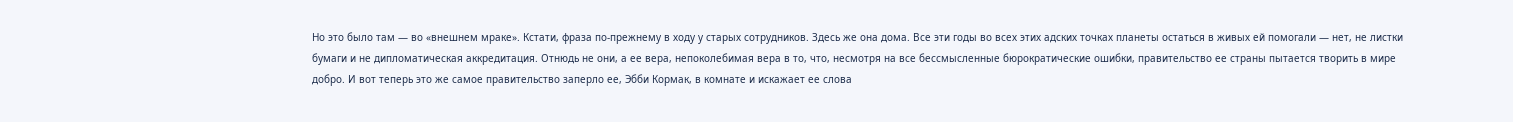Но это было там — во «внешнем мраке». Кстати, фраза по-прежнему в ходу у старых сотрудников. Здесь же она дома. Все эти годы во всех этих адских точках планеты остаться в живых ей помогали — нет, не листки бумаги и не дипломатическая аккредитация. Отнюдь не они, а ее вера, непоколебимая вера в то, что, несмотря на все бессмысленные бюрократические ошибки, правительство ее страны пытается творить в мире добро. И вот теперь это же самое правительство заперло ее, Эбби Кормак, в комнате и искажает ее слова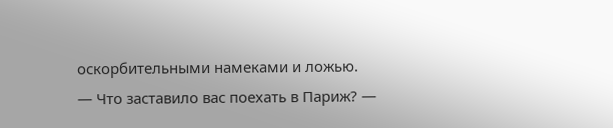оскорбительными намеками и ложью.
— Что заставило вас поехать в Париж? —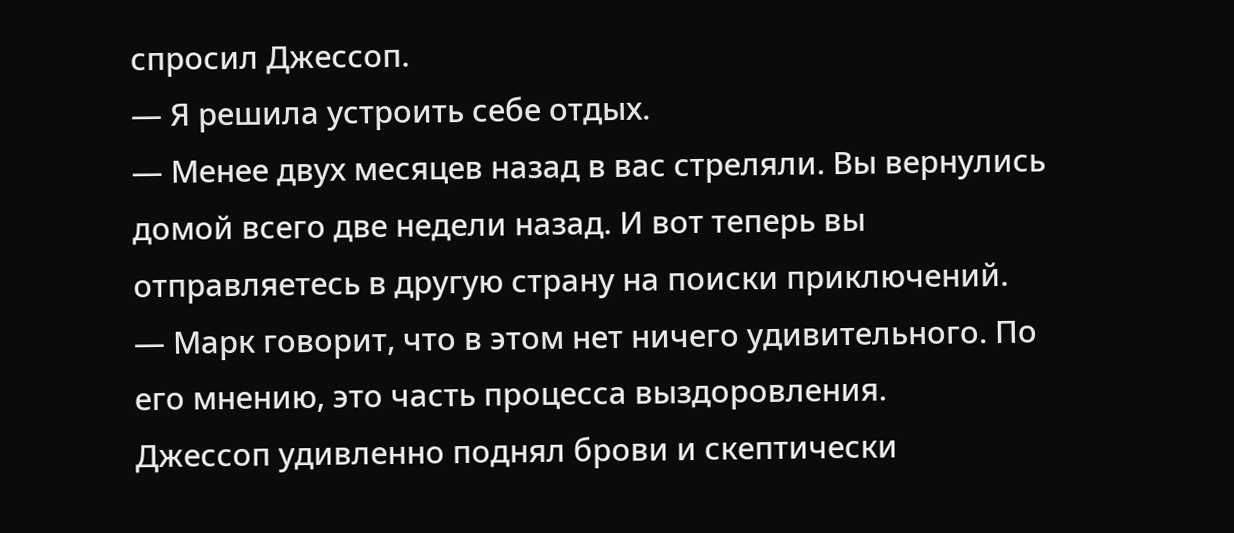спросил Джессоп.
— Я решила устроить себе отдых.
— Менее двух месяцев назад в вас стреляли. Вы вернулись домой всего две недели назад. И вот теперь вы отправляетесь в другую страну на поиски приключений.
— Марк говорит, что в этом нет ничего удивительного. По его мнению, это часть процесса выздоровления.
Джессоп удивленно поднял брови и скептически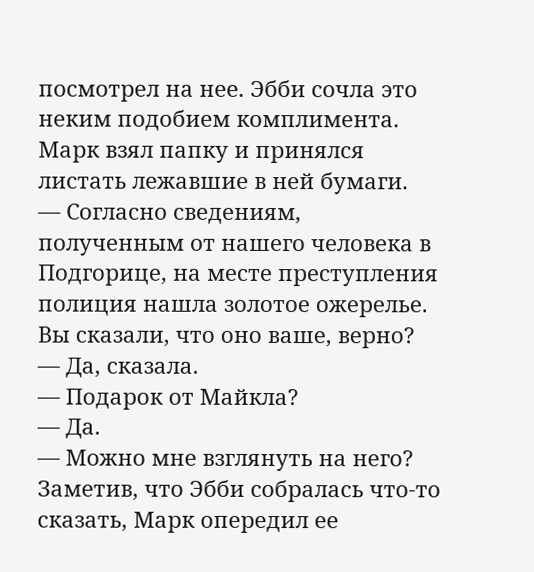посмотрел на нее. Эбби сочла это неким подобием комплимента. Марк взял папку и принялся листать лежавшие в ней бумаги.
— Согласно сведениям, полученным от нашего человека в Подгорице, на месте преступления полиция нашла золотое ожерелье. Вы сказали, что оно ваше, верно?
— Да, сказала.
— Подарок от Майкла?
— Да.
— Можно мне взглянуть на него?
Заметив, что Эбби собралась что-то сказать, Марк опередил ее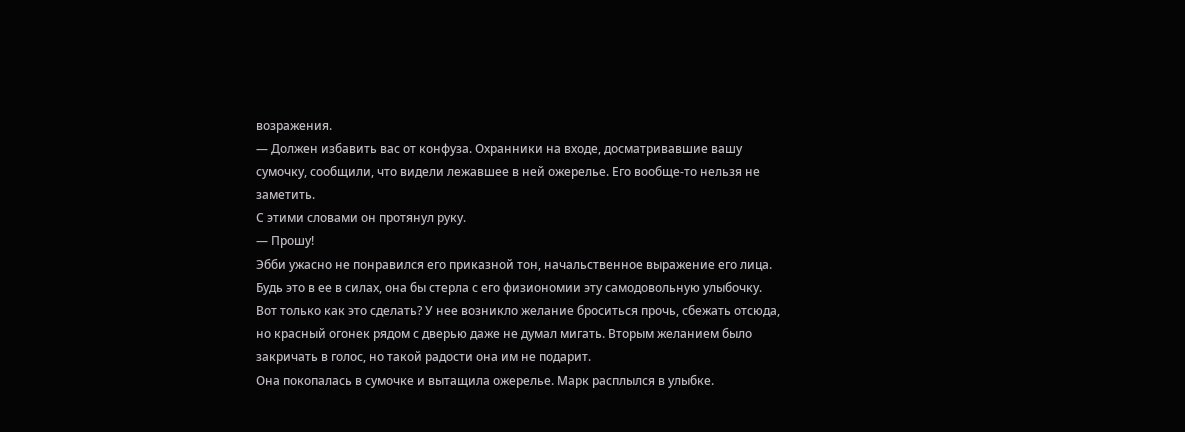возражения.
— Должен избавить вас от конфуза. Охранники на входе, досматривавшие вашу сумочку, сообщили, что видели лежавшее в ней ожерелье. Его вообще-то нельзя не заметить.
С этими словами он протянул руку.
— Прошу!
Эбби ужасно не понравился его приказной тон, начальственное выражение его лица. Будь это в ее в силах, она бы стерла с его физиономии эту самодовольную улыбочку. Вот только как это сделать? У нее возникло желание броситься прочь, сбежать отсюда, но красный огонек рядом с дверью даже не думал мигать. Вторым желанием было закричать в голос, но такой радости она им не подарит.
Она покопалась в сумочке и вытащила ожерелье. Марк расплылся в улыбке.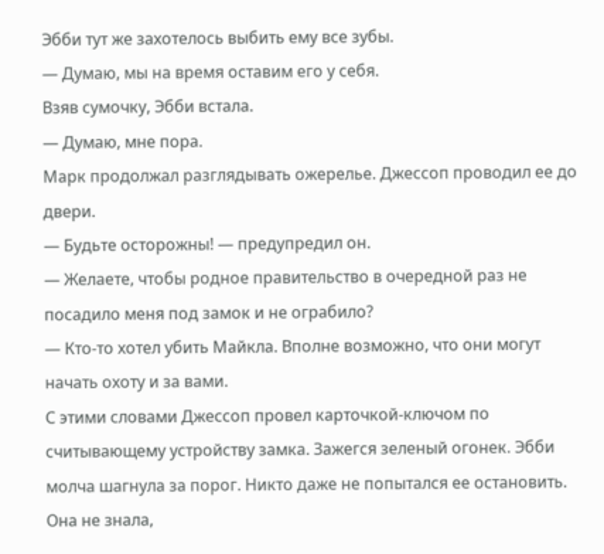Эбби тут же захотелось выбить ему все зубы.
— Думаю, мы на время оставим его у себя.
Взяв сумочку, Эбби встала.
— Думаю, мне пора.
Марк продолжал разглядывать ожерелье. Джессоп проводил ее до двери.
— Будьте осторожны! — предупредил он.
— Желаете, чтобы родное правительство в очередной раз не посадило меня под замок и не ограбило?
— Кто-то хотел убить Майкла. Вполне возможно, что они могут начать охоту и за вами.
С этими словами Джессоп провел карточкой-ключом по считывающему устройству замка. Зажегся зеленый огонек. Эбби молча шагнула за порог. Никто даже не попытался ее остановить.
Она не знала,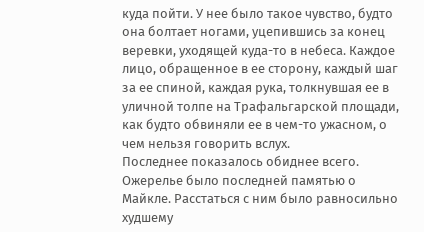куда пойти. У нее было такое чувство, будто она болтает ногами, уцепившись за конец веревки, уходящей куда-то в небеса. Каждое лицо, обращенное в ее сторону, каждый шаг за ее спиной, каждая рука, толкнувшая ее в уличной толпе на Трафальгарской площади, как будто обвиняли ее в чем-то ужасном, о чем нельзя говорить вслух.
Последнее показалось обиднее всего. Ожерелье было последней памятью о Майкле. Расстаться с ним было равносильно худшему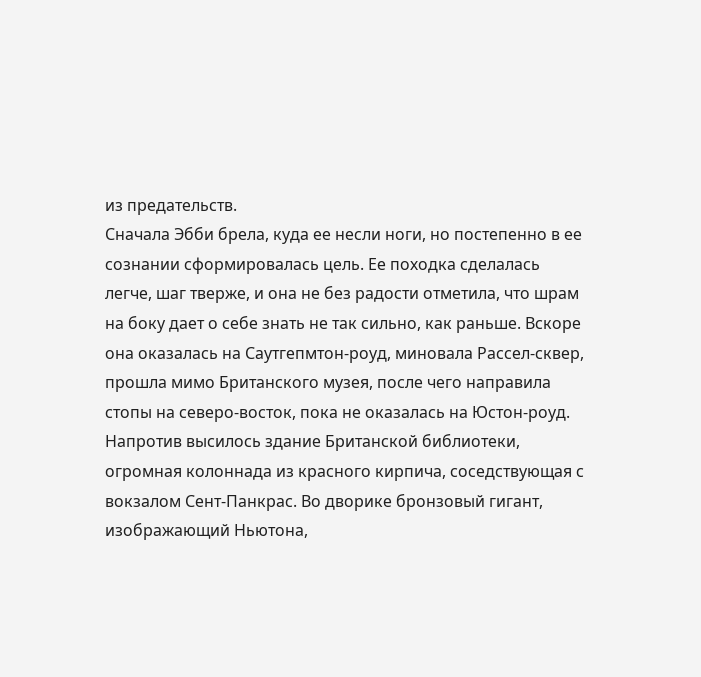из предательств.
Сначала Эбби брела, куда ее несли ноги, но постепенно в ее сознании сформировалась цель. Ее походка сделалась легче, шаг тверже, и она не без радости отметила, что шрам на боку дает о себе знать не так сильно, как раньше. Вскоре она оказалась на Саутгепмтон-роуд, миновала Рассел-сквер, прошла мимо Британского музея, после чего направила стопы на северо-восток, пока не оказалась на Юстон-роуд. Напротив высилось здание Британской библиотеки, огромная колоннада из красного кирпича, соседствующая с вокзалом Сент-Панкрас. Во дворике бронзовый гигант, изображающий Ньютона,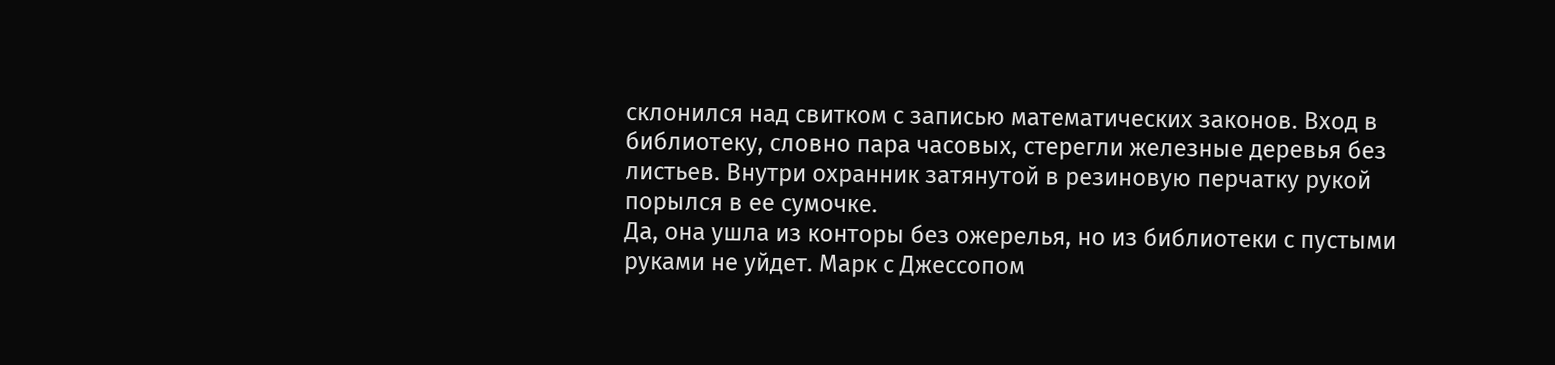склонился над свитком с записью математических законов. Вход в библиотеку, словно пара часовых, стерегли железные деревья без листьев. Внутри охранник затянутой в резиновую перчатку рукой порылся в ее сумочке.
Да, она ушла из конторы без ожерелья, но из библиотеки с пустыми руками не уйдет. Марк с Джессопом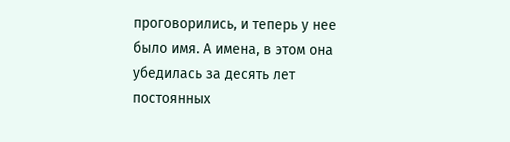проговорились, и теперь у нее было имя. А имена, в этом она убедилась за десять лет постоянных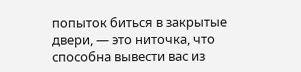попыток биться в закрытые двери, — это ниточка, что способна вывести вас из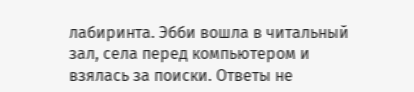лабиринта. Эбби вошла в читальный зал, села перед компьютером и взялась за поиски. Ответы не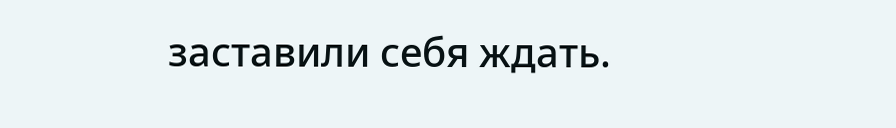заставили себя ждать.